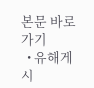본문 바로가기
  • 유해게시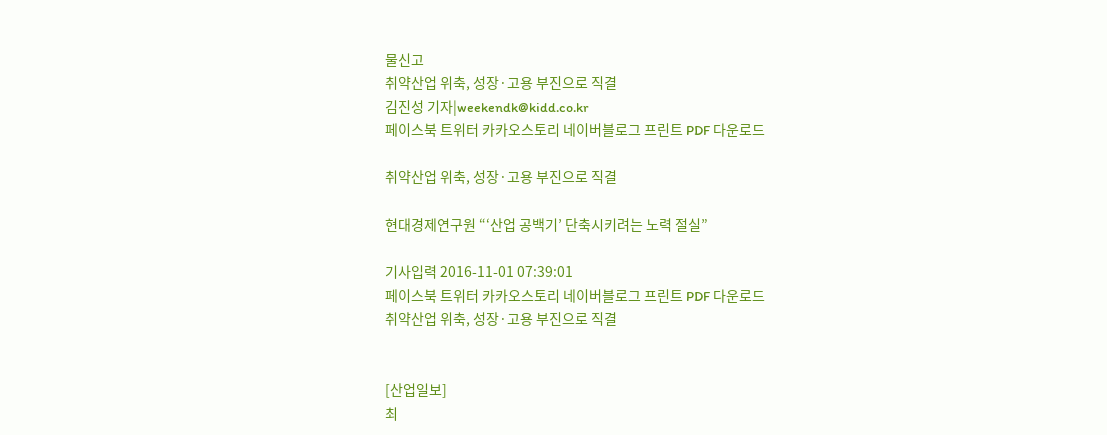물신고
취약산업 위축, 성장·고용 부진으로 직결
김진성 기자|weekendk@kidd.co.kr
페이스북 트위터 카카오스토리 네이버블로그 프린트 PDF 다운로드

취약산업 위축, 성장·고용 부진으로 직결

현대경제연구원 “‘산업 공백기’ 단축시키려는 노력 절실”

기사입력 2016-11-01 07:39:01
페이스북 트위터 카카오스토리 네이버블로그 프린트 PDF 다운로드
취약산업 위축, 성장·고용 부진으로 직결


[산업일보]
최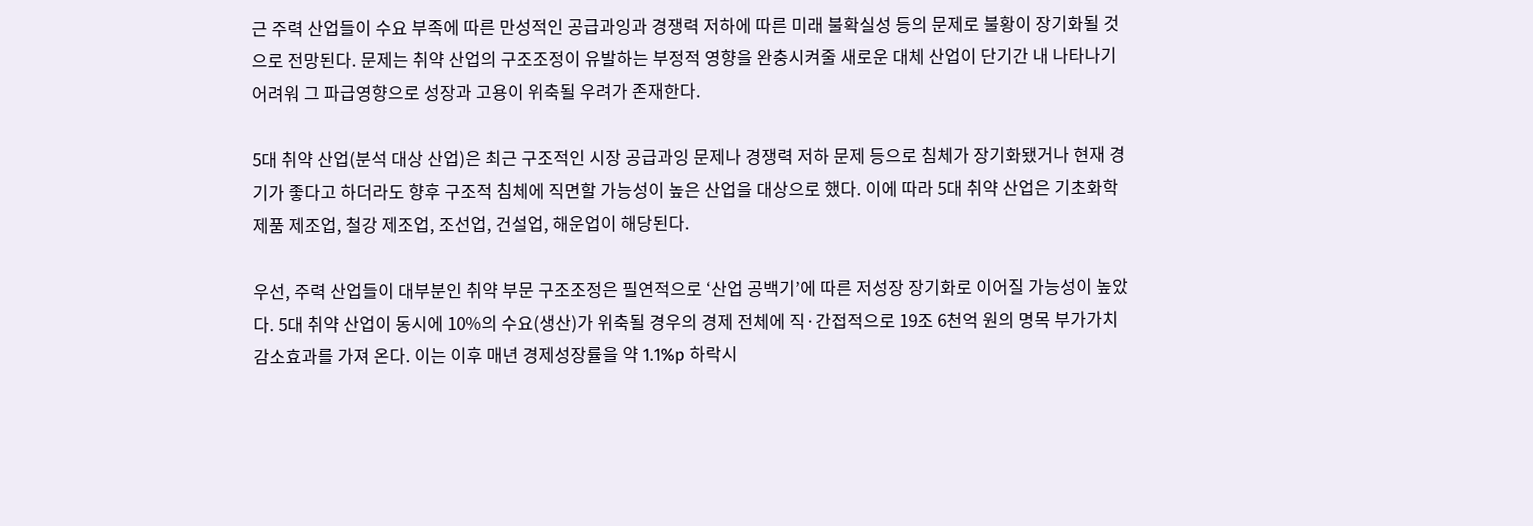근 주력 산업들이 수요 부족에 따른 만성적인 공급과잉과 경쟁력 저하에 따른 미래 불확실성 등의 문제로 불황이 장기화될 것으로 전망된다. 문제는 취약 산업의 구조조정이 유발하는 부정적 영향을 완충시켜줄 새로운 대체 산업이 단기간 내 나타나기 어려워 그 파급영향으로 성장과 고용이 위축될 우려가 존재한다.

5대 취약 산업(분석 대상 산업)은 최근 구조적인 시장 공급과잉 문제나 경쟁력 저하 문제 등으로 침체가 장기화됐거나 현재 경기가 좋다고 하더라도 향후 구조적 침체에 직면할 가능성이 높은 산업을 대상으로 했다. 이에 따라 5대 취약 산업은 기초화학제품 제조업, 철강 제조업, 조선업, 건설업, 해운업이 해당된다.

우선, 주력 산업들이 대부분인 취약 부문 구조조정은 필연적으로 ‘산업 공백기’에 따른 저성장 장기화로 이어질 가능성이 높았다. 5대 취약 산업이 동시에 10%의 수요(생산)가 위축될 경우의 경제 전체에 직·간접적으로 19조 6천억 원의 명목 부가가치 감소효과를 가져 온다. 이는 이후 매년 경제성장률을 약 1.1%p 하락시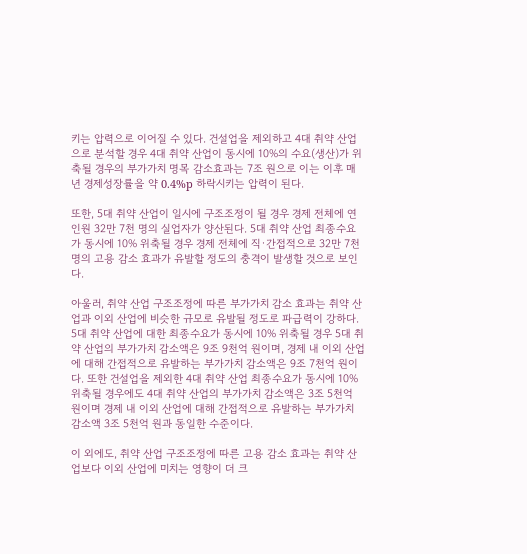키는 압력으로 이어질 수 있다. 건설업을 제외하고 4대 취약 산업으로 분석할 경우 4대 취약 산업이 동시에 10%의 수요(생산)가 위축될 경우의 부가가치 명목 감소효과는 7조 원으로 이는 이후 매년 경제성장률을 약 0.4%p 하락시키는 압력이 된다.

또한, 5대 취약 산업이 일시에 구조조정이 될 경우 경제 전체에 연인원 32만 7천 명의 실업자가 양산된다. 5대 취약 산업 최종수요가 동시에 10% 위축될 경우 경제 전체에 직·간접적으로 32만 7천 명의 고용 감소 효과가 유발할 정도의 충격이 발생할 것으로 보인다.

아울러, 취약 산업 구조조정에 따른 부가가치 감소 효과는 취약 산업과 이외 산업에 비슷한 규모로 유발될 정도로 파급력이 강하다. 5대 취약 산업에 대한 최종수요가 동시에 10% 위축될 경우 5대 취약 산업의 부가가치 감소액은 9조 9천억 원이며, 경제 내 이외 산업에 대해 간접적으로 유발하는 부가가치 감소액은 9조 7천억 원이다. 또한 건설업을 제외한 4대 취약 산업 최종수요가 동시에 10% 위축될 경우에도 4대 취약 산업의 부가가치 감소액은 3조 5천억 원이며 경제 내 이외 산업에 대해 간접적으로 유발하는 부가가치 감소액 3조 5천억 원과 동일한 수준이다.

이 외에도, 취약 산업 구조조정에 따른 고용 감소 효과는 취약 산업보다 이외 산업에 미치는 영향이 더 크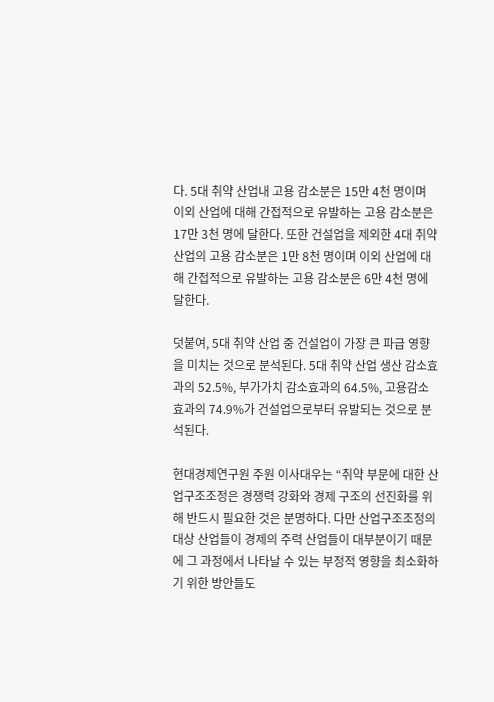다. 5대 취약 산업내 고용 감소분은 15만 4천 명이며 이외 산업에 대해 간접적으로 유발하는 고용 감소분은 17만 3천 명에 달한다. 또한 건설업을 제외한 4대 취약 산업의 고용 감소분은 1만 8천 명이며 이외 산업에 대해 간접적으로 유발하는 고용 감소분은 6만 4천 명에 달한다.

덧붙여, 5대 취약 산업 중 건설업이 가장 큰 파급 영향을 미치는 것으로 분석된다. 5대 취약 산업 생산 감소효과의 52.5%, 부가가치 감소효과의 64.5%, 고용감소 효과의 74.9%가 건설업으로부터 유발되는 것으로 분석된다.

현대경제연구원 주원 이사대우는 “취약 부문에 대한 산업구조조정은 경쟁력 강화와 경제 구조의 선진화를 위해 반드시 필요한 것은 분명하다. 다만 산업구조조정의 대상 산업들이 경제의 주력 산업들이 대부분이기 때문에 그 과정에서 나타날 수 있는 부정적 영향을 최소화하기 위한 방안들도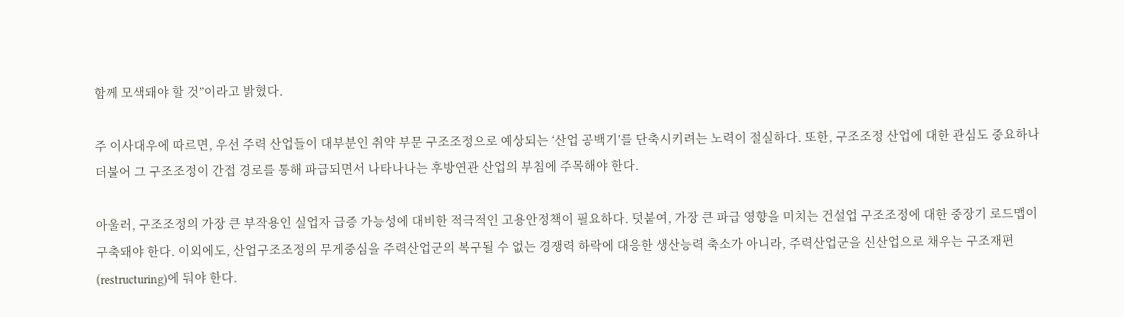함께 모색돼야 할 것”이라고 밝혔다.

주 이사대우에 따르면, 우선 주력 산업들이 대부분인 취약 부문 구조조정으로 예상되는 ‘산업 공백기’를 단축시키려는 노력이 절실하다. 또한, 구조조정 산업에 대한 관심도 중요하나 더불어 그 구조조정이 간접 경로를 통해 파급되면서 나타나나는 후방연관 산업의 부침에 주목해야 한다.

아울러, 구조조정의 가장 큰 부작용인 실업자 급증 가능성에 대비한 적극적인 고용안정책이 필요하다. 덧붙여, 가장 큰 파급 영향을 미치는 건설업 구조조정에 대한 중장기 로드맵이 구축돼야 한다. 이외에도, 산업구조조정의 무게중심을 주력산업군의 복구될 수 없는 경쟁력 하락에 대응한 생산능력 축소가 아니라, 주력산업군을 신산업으로 채우는 구조재편(restructuring)에 둬야 한다.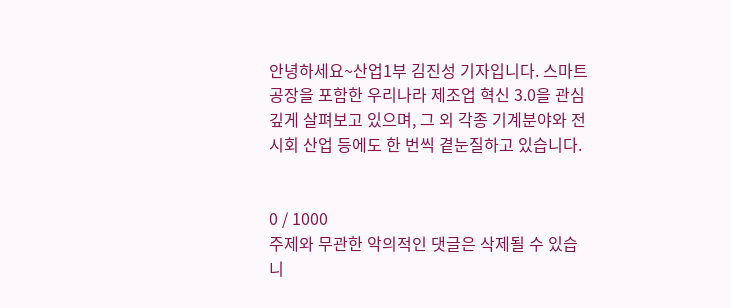안녕하세요~산업1부 김진성 기자입니다. 스마트공장을 포함한 우리나라 제조업 혁신 3.0을 관심깊게 살펴보고 있으며, 그 외 각종 기계분야와 전시회 산업 등에도 한 번씩 곁눈질하고 있습니다.


0 / 1000
주제와 무관한 악의적인 댓글은 삭제될 수 있습니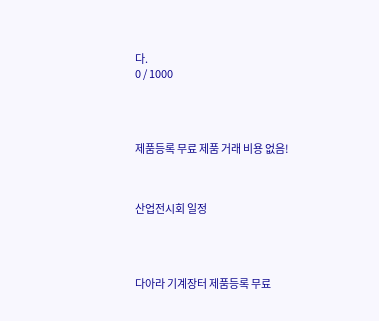다.
0 / 1000




제품등록 무료 제품 거래 비용 없음!



산업전시회 일정




다아라 기계장터 제품등록 무료